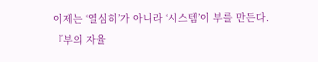이제는 ‘열심히’가 아니라 ‘시스템’이 부를 만든다. 『부의 자율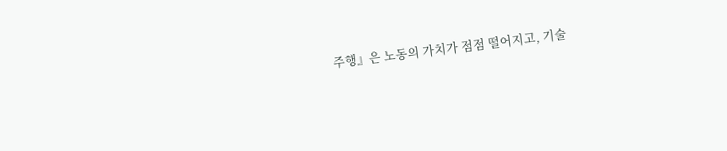주행』은 노동의 가치가 점점 떨어지고, 기술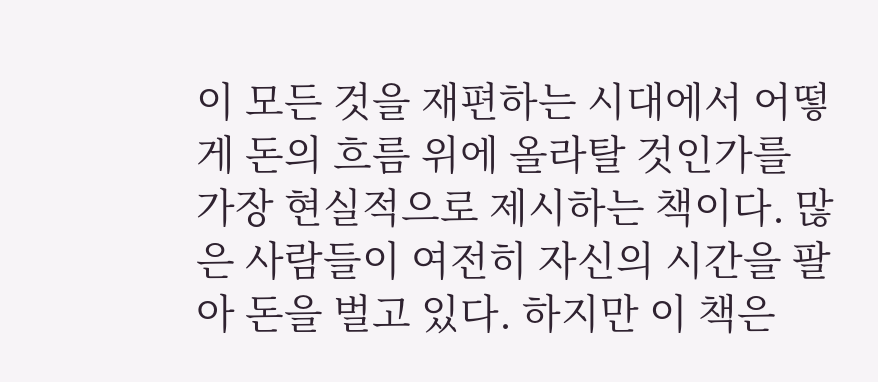이 모든 것을 재편하는 시대에서 어떻게 돈의 흐름 위에 올라탈 것인가를 가장 현실적으로 제시하는 책이다. 많은 사람들이 여전히 자신의 시간을 팔아 돈을 벌고 있다. 하지만 이 책은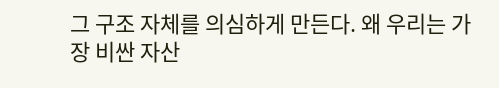그 구조 자체를 의심하게 만든다. 왜 우리는 가장 비싼 자산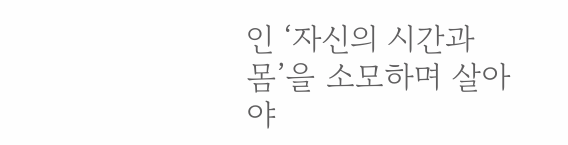인 ‘자신의 시간과 몸’을 소모하며 살아야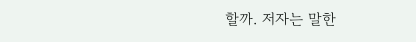할까. 저자는 말한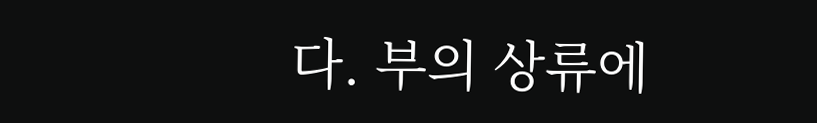다. 부의 상류에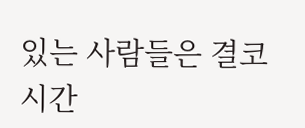있는 사람들은 결코 시간